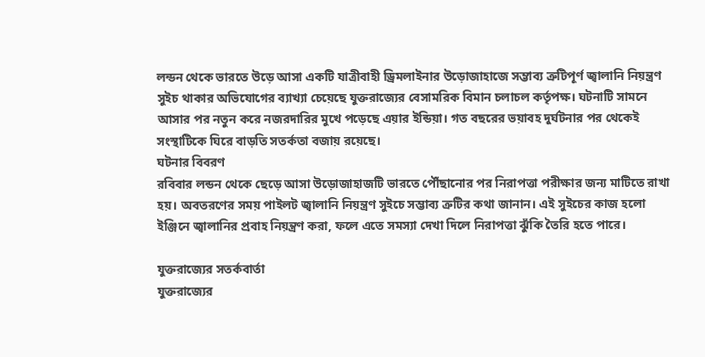লন্ডন থেকে ভারতে উড়ে আসা একটি যাত্রীবাহী ড্রিমলাইনার উড়োজাহাজে সম্ভাব্য ত্রুটিপূর্ণ জ্বালানি নিয়ন্ত্রণ সুইচ থাকার অভিযোগের ব্যাখ্যা চেয়েছে যুক্তরাজ্যের বেসামরিক বিমান চলাচল কর্তৃপক্ষ। ঘটনাটি সামনে আসার পর নতুন করে নজরদারির মুখে পড়েছে এয়ার ইন্ডিয়া। গত বছরের ভয়াবহ দুর্ঘটনার পর থেকেই সংস্থাটিকে ঘিরে বাড়তি সতর্কতা বজায় রয়েছে।
ঘটনার বিবরণ
রবিবার লন্ডন থেকে ছেড়ে আসা উড়োজাহাজটি ভারতে পৌঁছানোর পর নিরাপত্তা পরীক্ষার জন্য মাটিতে রাখা হয়। অবতরণের সময় পাইলট জ্বালানি নিয়ন্ত্রণ সুইচে সম্ভাব্য ত্রুটির কথা জানান। এই সুইচের কাজ হলো ইঞ্জিনে জ্বালানির প্রবাহ নিয়ন্ত্রণ করা, ফলে এতে সমস্যা দেখা দিলে নিরাপত্তা ঝুঁকি তৈরি হতে পারে।

যুক্তরাজ্যের সতর্কবার্তা
যুক্তরাজ্যের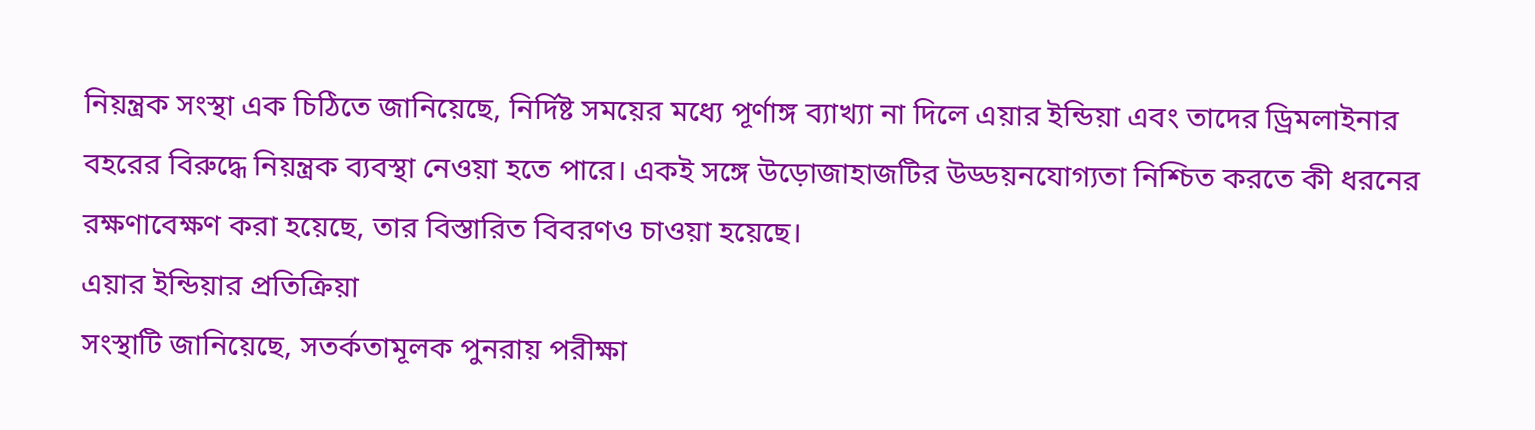নিয়ন্ত্রক সংস্থা এক চিঠিতে জানিয়েছে, নির্দিষ্ট সময়ের মধ্যে পূর্ণাঙ্গ ব্যাখ্যা না দিলে এয়ার ইন্ডিয়া এবং তাদের ড্রিমলাইনার বহরের বিরুদ্ধে নিয়ন্ত্রক ব্যবস্থা নেওয়া হতে পারে। একই সঙ্গে উড়োজাহাজটির উড্ডয়নযোগ্যতা নিশ্চিত করতে কী ধরনের রক্ষণাবেক্ষণ করা হয়েছে, তার বিস্তারিত বিবরণও চাওয়া হয়েছে।
এয়ার ইন্ডিয়ার প্রতিক্রিয়া
সংস্থাটি জানিয়েছে, সতর্কতামূলক পুনরায় পরীক্ষা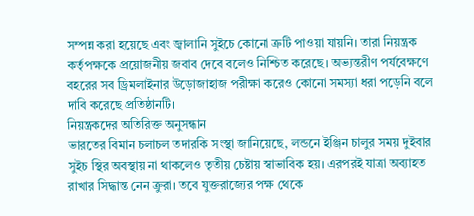সম্পন্ন করা হয়েছে এবং জ্বালানি সুইচে কোনো ত্রুটি পাওয়া যায়নি। তারা নিয়ন্ত্রক কর্তৃপক্ষকে প্রয়োজনীয় জবাব দেবে বলেও নিশ্চিত করেছে। অভ্যন্তরীণ পর্যবেক্ষণে বহরের সব ড্রিমলাইনার উড়োজাহাজ পরীক্ষা করেও কোনো সমস্যা ধরা পড়েনি বলে দাবি করেছে প্রতিষ্ঠানটি।
নিয়ন্ত্রকদের অতিরিক্ত অনুসন্ধান
ভারতের বিমান চলাচল তদারকি সংস্থা জানিয়েছে, লন্ডনে ইঞ্জিন চালুর সময় দুইবার সুইচ স্থির অবস্থায় না থাকলেও তৃতীয় চেষ্টায় স্বাভাবিক হয়। এরপরই যাত্রা অব্যাহত রাখার সিদ্ধান্ত নেন ক্রুরা। তবে যুক্তরাজ্যের পক্ষ থেকে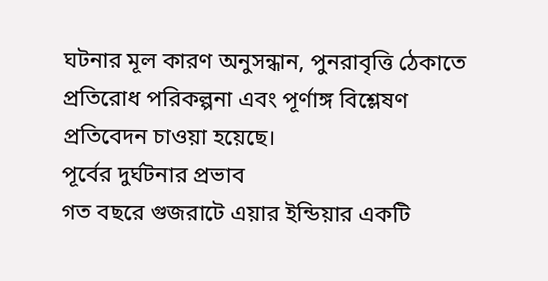ঘটনার মূল কারণ অনুসন্ধান, পুনরাবৃত্তি ঠেকাতে প্রতিরোধ পরিকল্পনা এবং পূর্ণাঙ্গ বিশ্লেষণ প্রতিবেদন চাওয়া হয়েছে।
পূর্বের দুর্ঘটনার প্রভাব
গত বছরে গুজরাটে এয়ার ইন্ডিয়ার একটি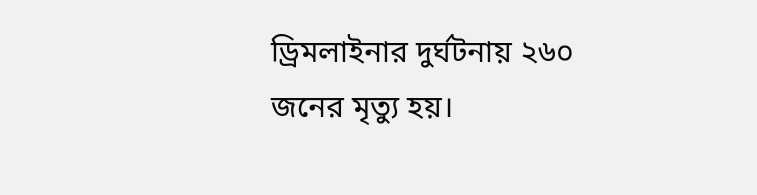ড্রিমলাইনার দুর্ঘটনায় ২৬০ জনের মৃত্যু হয়।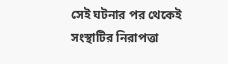সেই ঘটনার পর থেকেই সংস্থাটির নিরাপত্তা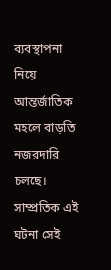ব্যবস্থাপনা নিয়ে আন্তর্জাতিক মহলে বাড়তি নজরদারি চলছে। সাম্প্রতিক এই ঘটনা সেই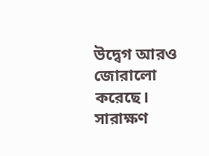উদ্বেগ আরও জোরালো করেছে।
সারাক্ষণ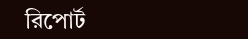রিপোর্ট